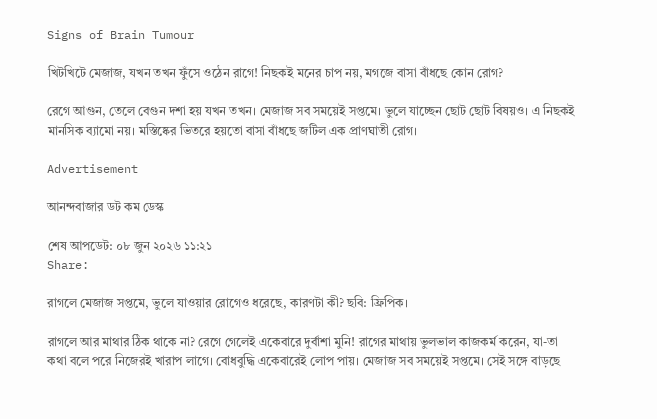Signs of Brain Tumour

খিটখিটে মেজাজ, যখন তখন ফুঁসে ওঠেন রাগে! নিছকই মনের চাপ নয়, মগজে বাসা বাঁধছে কোন রোগ?

রেগে আগুন, তেলে বেগুন দশা হয় যখন তখন। মেজাজ সব সময়েই সপ্তমে। ভুলে যাচ্ছেন ছোট ছোট বিষয়ও। এ নিছকই মানসিক ব্যামো নয়। মস্তিষ্কের ভিতরে হয়তো বাসা বাঁধছে জটিল এক প্রাণঘাতী রোগ।

Advertisement

আনন্দবাজার ডট কম ডেস্ক

শেষ আপডেট: ০৮ জুন ২০২৬ ১১:২১
Share:

রাগলে মেজাজ সপ্তমে, ভুলে যাওয়ার রোগেও ধরেছে, কারণটা কী? ছবি: ফ্রিপিক।

রাগলে আর মাথার ঠিক থাকে না? রেগে গেলেই একেবারে দুর্বাশা মুনি! রাগের মাথায় ভুলভাল কাজকর্ম করেন, যা-তা কথা বলে পরে নিজেরই খারাপ লাগে। বোধবুদ্ধি একেবারেই লোপ পায়। মেজাজ সব সময়েই সপ্তমে। সেই সঙ্গে বাড়ছে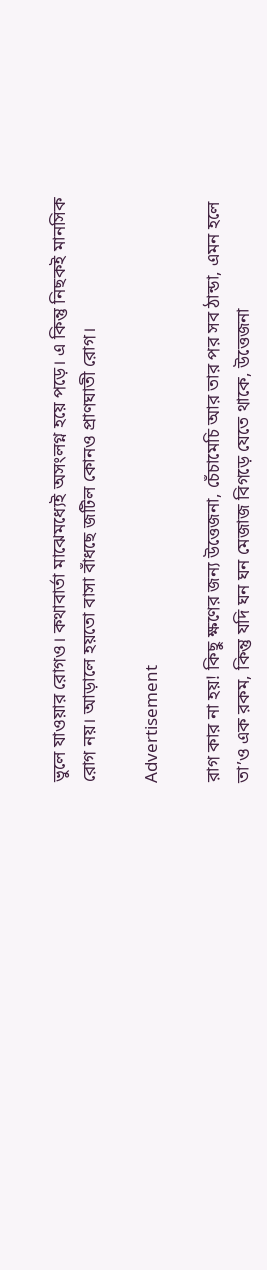ভুলে যাওয়ার রোগও। কথাবার্তা মাঝেমধ্যেই অসংলগ্ন হয়ে পড়ে। এ কিন্তু নিছকই মানসিক রোগ নয়। আড়ালে হয়তো বাসা বাঁধছে জটিল কোনও প্রাণঘাতী রোগ।

Advertisement

রাগ কার না হয়! কিছু ক্ষণের জন্য উত্তেজনা, চেঁচামেচি আর তার পর সব ঠান্ডা, এমন হলে তা’ও এক রকম, কিন্তু যদি ঘন ঘন মেজাজ বিগড়ে যেতে থাকে, উত্তেজনা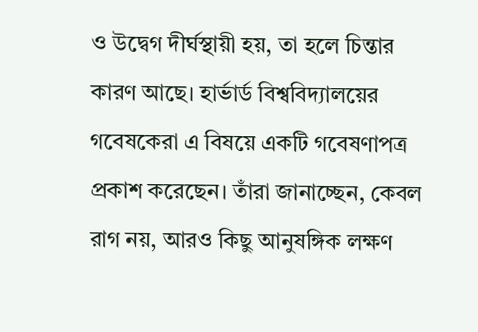ও উদ্বেগ দীর্ঘস্থায়ী হয়, তা হলে চিন্তার কারণ আছে। হার্ভার্ড বিশ্ববিদ্যালয়ের গবেষকেরা এ বিষয়ে একটি গবেষণাপত্র প্রকাশ করেছেন। তাঁরা জানাচ্ছেন, কেবল রাগ নয়, আরও কিছু আনুষঙ্গিক লক্ষণ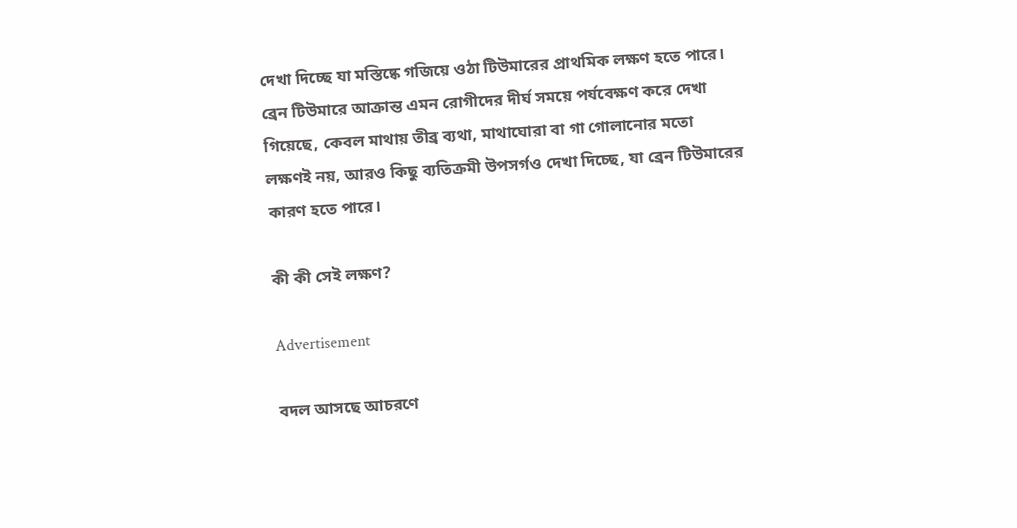দেখা দিচ্ছে যা মস্তিষ্কে গজিয়ে ওঠা টিউমারের প্রাথমিক লক্ষণ হতে পারে। ব্রেন টিউমারে আক্রান্ত এমন রোগীদের দীর্ঘ সময়ে পর্যবেক্ষণ করে দেখা গিয়েছে, কেবল মাথায় তীব্র ব্যথা, মাথাঘোরা বা গা গোলানোর মতো লক্ষণই নয়, আরও কিছু ব্যতিক্রমী উপসর্গও দেখা দিচ্ছে, যা ব্রেন টিউমারের কারণ হতে পারে।

কী কী সেই লক্ষণ?

Advertisement

বদল আসছে আচরণে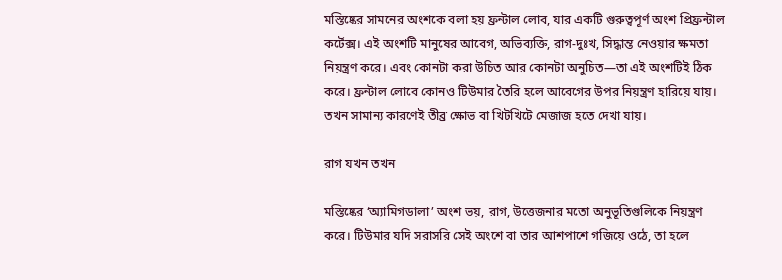মস্তিষ্কের সামনের অংশকে বলা হয় ফ্রন্টাল লোব, যার একটি গুরুত্বপূর্ণ অংশ প্রিফ্রন্টাল কর্টেক্স। এই অংশটি মানুষের আবেগ, অভিব্যক্তি, রাগ-দুঃখ, সিদ্ধান্ত নেওয়ার ক্ষমতা নিয়ন্ত্রণ করে। এবং কোনটা করা উচিত আর কোনটা অনুচিত—তা এই অংশটিই ঠিক করে। ফ্রন্টাল লোবে কোনও টিউমার তৈরি হলে আবেগের উপর নিয়ন্ত্রণ হারিয়ে যায়। তখন সামান্য কারণেই তীব্র ক্ষোভ বা খিটখিটে মেজাজ হতে দেখা যায়।

রাগ যখন তখন

মস্তিষ্কের ‘অ্যামিগডালা’ অংশ ভয়, রাগ, উত্তেজনার মতো অনুভূতিগুলিকে নিয়ন্ত্রণ করে। টিউমার যদি সরাসরি সেই অংশে বা তার আশপাশে গজিয়ে ওঠে, তা হলে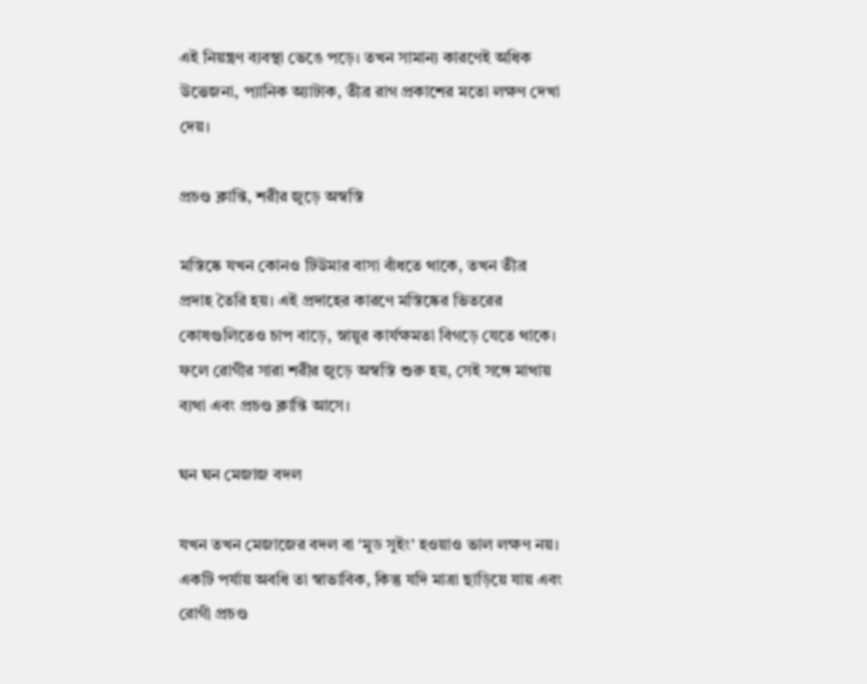এই নিয়ন্ত্রণ ব্যবস্থা ভেঙে পড়ে। তখন সামান্য কারণেই অধিক উত্তেজনা, প্যানিক অ্যাটাক, তীব্র রাগ প্রকাশের মতো লক্ষণ দেখা দেয়।

প্রচণ্ড ক্লান্তি, শরীর জুড়ে অস্বস্তি

মস্তিষ্কে যখন কোনও টিউমার বাসা বাঁধতে থাকে, তখন তীব্র প্রদাহ তৈরি হয়। এই প্রদাহের কারণে মস্তিষ্কের ভিতরের কোষগুলিতেও চাপ বাড়ে, স্নায়ুর কার্যক্ষমতা বিগড়ে যেতে থাকে। ফলে রোগীর সারা শরীর জুড়ে অস্বস্তি শুরু হয়, সেই সঙ্গে মাথায় ব্যথা এবং প্রচণ্ড ক্লান্তি আসে।

ঘন ঘন মেজাজ বদল

যখন তখন মেজাজের বদল বা ‘মুড সুইং’ হওয়াও ভাল লক্ষণ নয়। একটি পর্যায় অবধি তা স্বাভাবিক, কিন্তু যদি মাত্রা ছাড়িয়ে যায় এবং রোগী প্রচণ্ড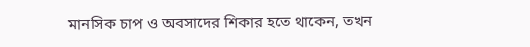মানসিক চাপ ও অবসাদের শিকার হতে থাকেন, তখন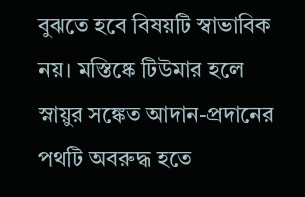বুঝতে হবে বিষয়টি স্বাভাবিক নয়। মস্তিষ্কে টিউমার হলে স্নায়ুর সঙ্কেত আদান-প্রদানের পথটি অবরুদ্ধ হতে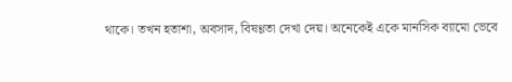থাকে। তখন হতাশা, অবসাদ, বিষণ্ণতা দেখা দেয়। অনেকেই একে মানসিক ব্যামো ভেবে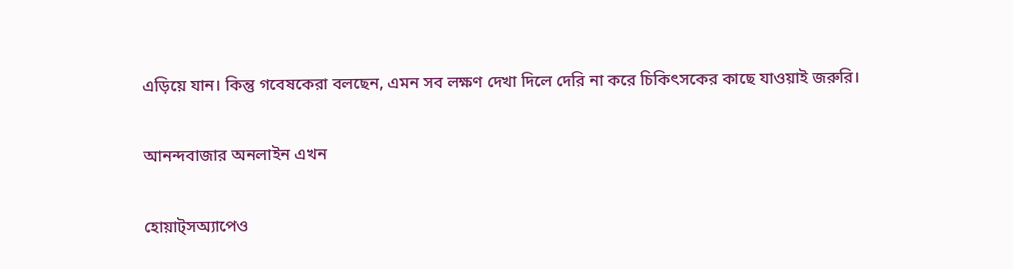এড়িয়ে যান। কিন্তু গবেষকেরা বলছেন, এমন সব লক্ষণ দেখা দিলে দেরি না করে চিকিৎসকের কাছে যাওয়াই জরুরি।

আনন্দবাজার অনলাইন এখন

হোয়াট্‌সঅ্যাপেও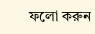ফলো করুন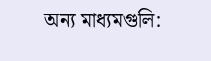অন্য মাধ্যমগুলি: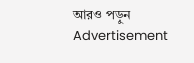আরও পড়ুন
Advertisement